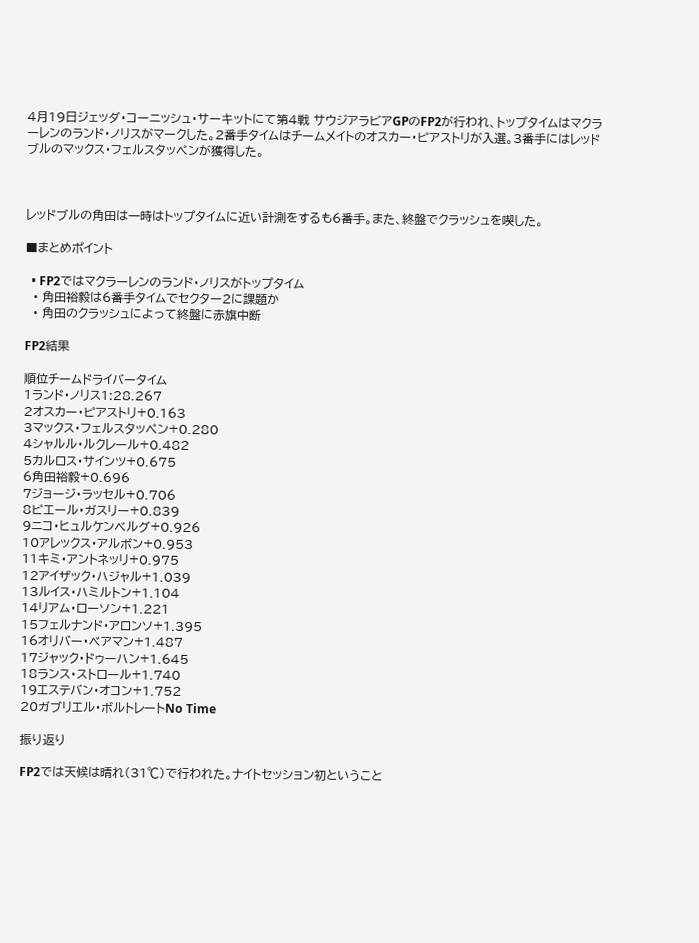4月19日ジェッダ・コーニッシュ・サーキットにて第4戦 サウジアラビアGPのFP2が行われ、トップタイムはマクラーレンのランド・ノリスがマークした。2番手タイムはチームメイトのオスカー・ピアストリが入選。3番手にはレッドブルのマックス・フェルスタッペンが獲得した。



レッドブルの角田は一時はトップタイムに近い計測をするも6番手。また、終盤でクラッシュを喫した。

■まとめポイント

  • FP2ではマクラーレンのランド・ノリスがトップタイム
  • 角田裕毅は6番手タイムでセクター2に課題か
  • 角田のクラッシュによって終盤に赤旗中断

FP2結果

順位チームドライバータイム
1ランド・ノリス1:28.267
2オスカー・ピアストリ+0.163
3マックス・フェルスタッペン+0.280
4シャルル・ルクレール+0.482
5カルロス・サインツ+0.675
6角田裕毅+0.696
7ジョージ・ラッセル+0.706
8ピエール・ガスリー+0.839
9ニコ・ヒュルケンベルグ+0.926
10アレックス・アルボン+0.953
11キミ・アントネッリ+0.975
12アイザック・ハジャル+1.039
13ルイス・ハミルトン+1.104
14リアム・ローソン+1.221
15フェルナンド・アロンソ+1.395
16オリバー・ベアマン+1.487
17ジャック・ドゥーハン+1.645
18ランス・ストロール+1.740
19エステバン・オコン+1.752
20ガブリエル・ボルトレートNo Time

振り返り

FP2では天候は晴れ(31℃)で行われた。ナイトセッション初ということ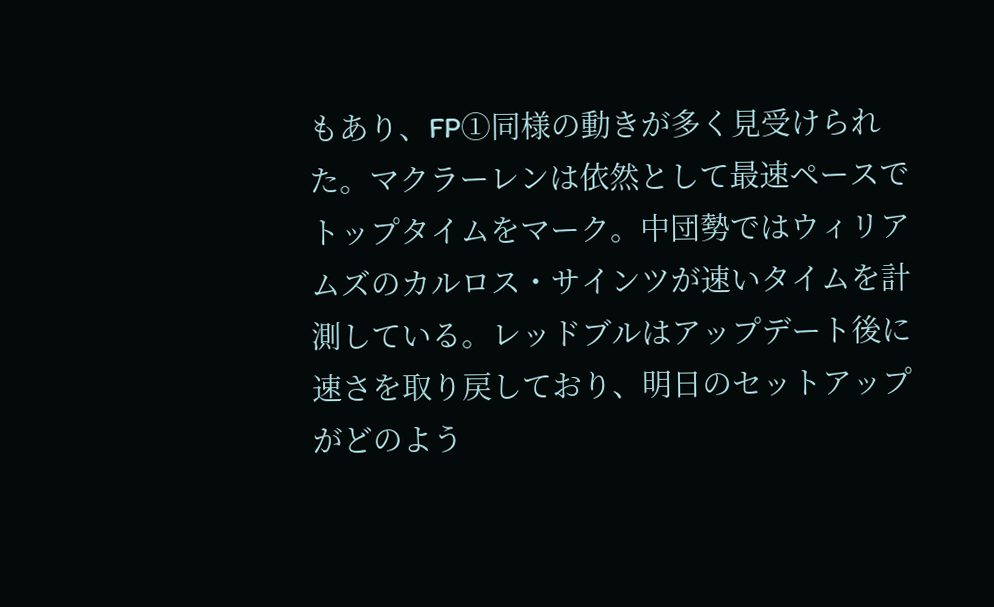もあり、FP①同様の動きが多く見受けられた。マクラーレンは依然として最速ペースでトップタイムをマーク。中団勢ではウィリアムズのカルロス・サインツが速いタイムを計測している。レッドブルはアップデート後に速さを取り戻しており、明日のセットアップがどのよう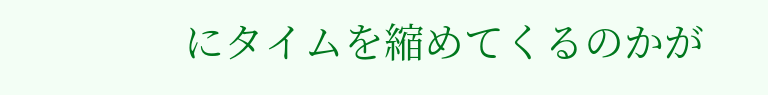にタイムを縮めてくるのかが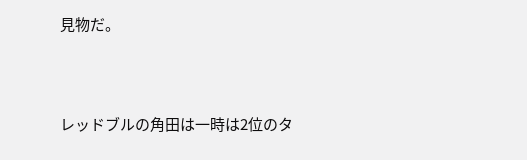見物だ。



レッドブルの角田は一時は2位のタ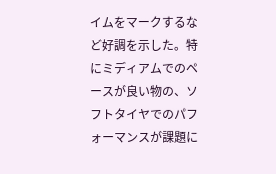イムをマークするなど好調を示した。特にミディアムでのペースが良い物の、ソフトタイヤでのパフォーマンスが課題に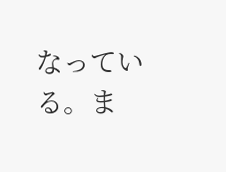なっている。ま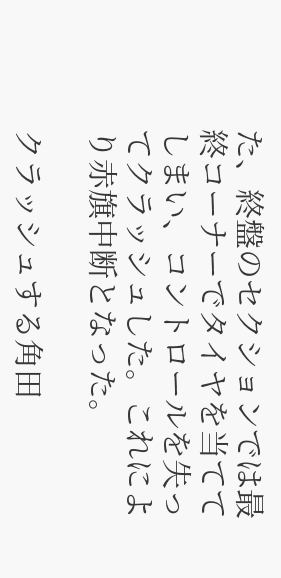た、終盤のセクションでは最終コーナーでタイヤを当ててしまい、コントロールを失ってクラッシュした。これにより赤旗中断となった。

クラッシュする角田